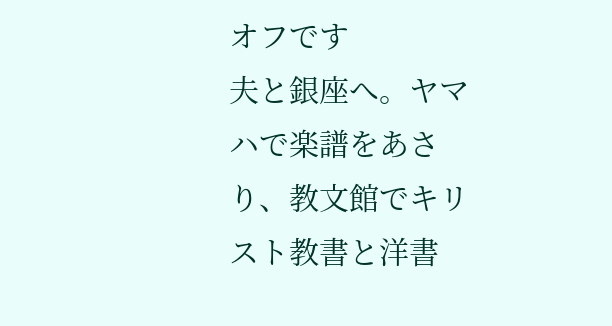オフです
夫と銀座へ。ヤマハで楽譜をあさり、教文館でキリスト教書と洋書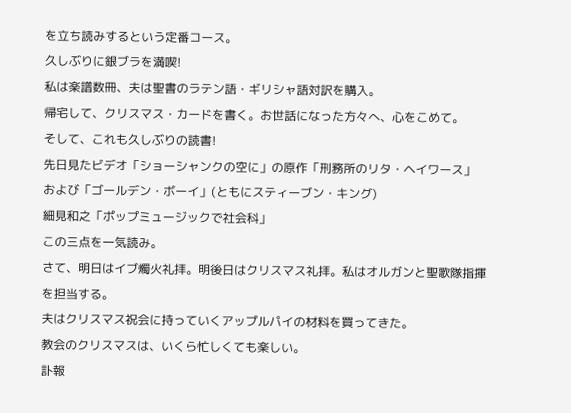を立ち読みするという定番コース。
久しぶりに銀ブラを満喫!
私は楽譜数冊、夫は聖書のラテン語・ギリシャ語対訳を購入。
帰宅して、クリスマス・カードを書く。お世話になった方々へ、心をこめて。
そして、これも久しぶりの読書!
先日見たビデオ「ショーシャンクの空に」の原作「刑務所のリタ・ヘイワース」
および「ゴールデン・ボーイ」(ともにスティーブン・キング)
細見和之「ポップミュージックで社会科」
この三点を一気読み。
さて、明日はイブ燭火礼拝。明後日はクリスマス礼拝。私はオルガンと聖歌隊指揮を担当する。
夫はクリスマス祝会に持っていくアップルパイの材料を買ってきた。
教会のクリスマスは、いくら忙しくても楽しい。
訃報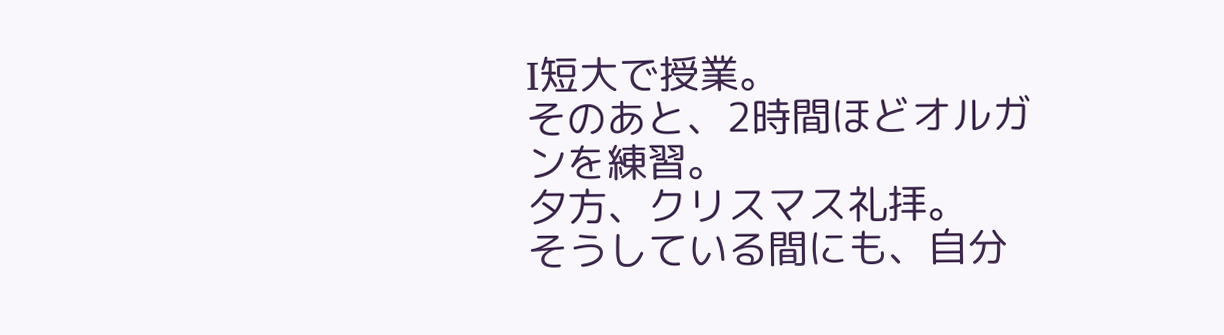I短大で授業。
そのあと、2時間ほどオルガンを練習。
夕方、クリスマス礼拝。
そうしている間にも、自分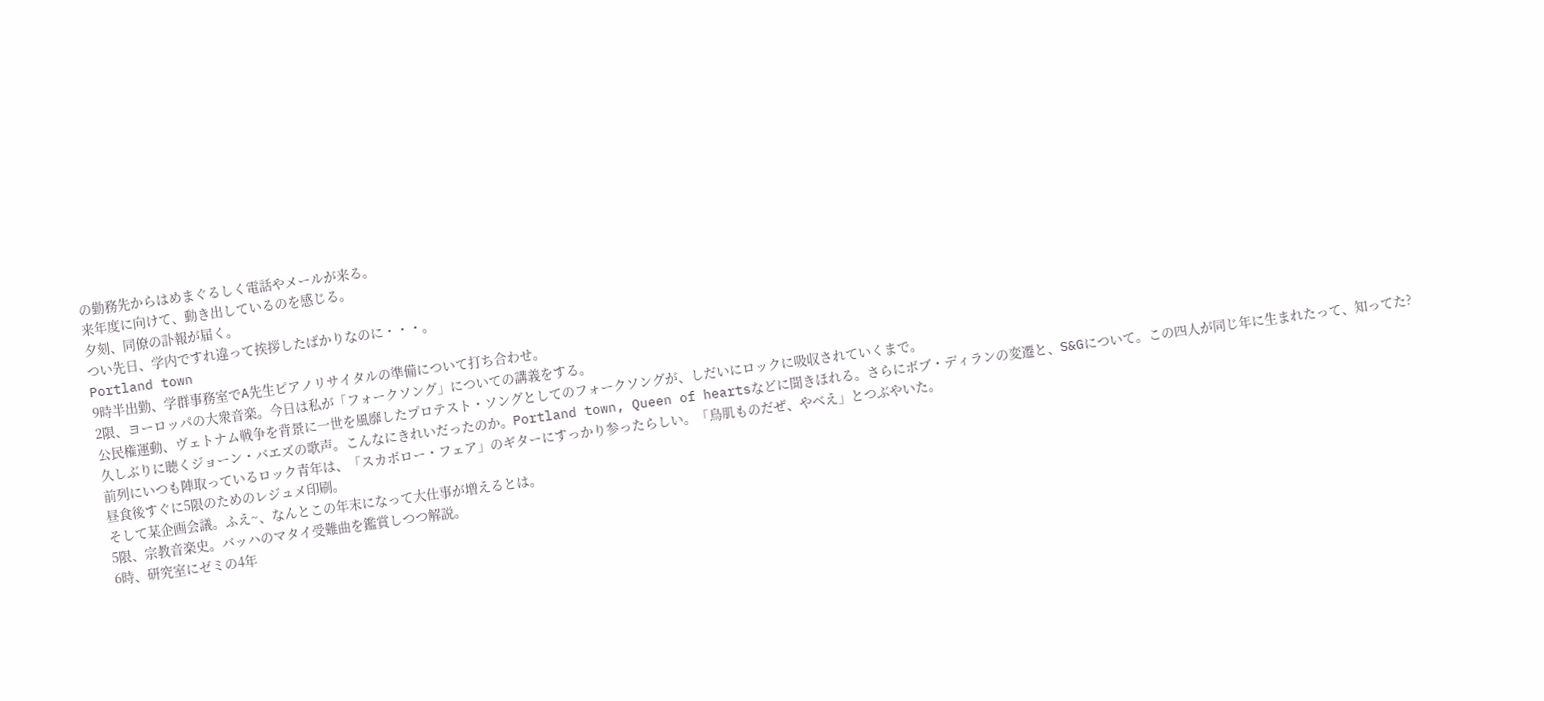の勤務先からはめまぐるしく電話やメールが来る。
来年度に向けて、動き出しているのを感じる。
夕刻、同僚の訃報が届く。
つい先日、学内ですれ違って挨拶したばかりなのに・・・。
Portland town
9時半出勤、学群事務室でA先生ピアノリサイタルの準備について打ち合わせ。
2限、ヨーロッパの大衆音楽。今日は私が「フォークソング」についての講義をする。
公民権運動、ヴェトナム戦争を背景に一世を風靡したプロテスト・ソングとしてのフォークソングが、しだいにロックに吸収されていくまで。
久しぶりに聴くジョーン・バエズの歌声。こんなにきれいだったのか。Portland town, Queen of heartsなどに聞きほれる。さらにボブ・ディランの変遷と、S&Gについて。この四人が同じ年に生まれたって、知ってた?
前列にいつも陣取っているロック青年は、「スカボロー・フェア」のギターにすっかり参ったらしい。「鳥肌ものだぜ、やべえ」とつぶやいた。
昼食後すぐに5限のためのレジュメ印刷。
そして某企画会議。ふえ~、なんとこの年末になって大仕事が増えるとは。
5限、宗教音楽史。バッハのマタイ受難曲を鑑賞しつつ解説。
6時、研究室にゼミの4年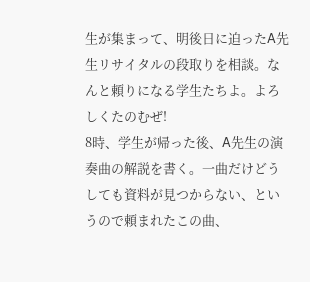生が集まって、明後日に迫ったA先生リサイタルの段取りを相談。なんと頼りになる学生たちよ。よろしくたのむぜ!
8時、学生が帰った後、A先生の演奏曲の解説を書く。一曲だけどうしても資料が見つからない、というので頼まれたこの曲、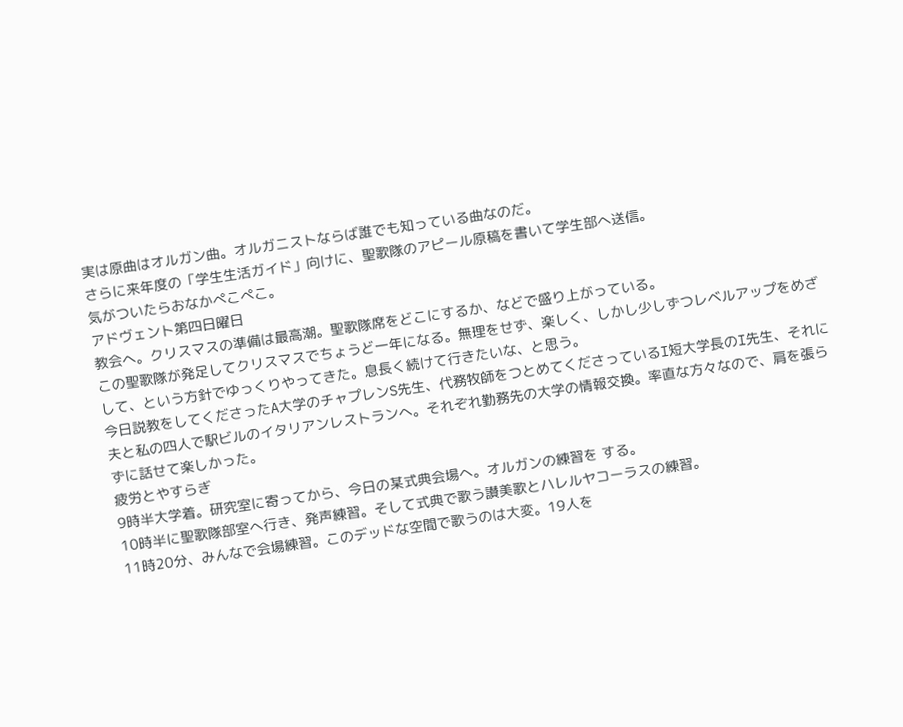実は原曲はオルガン曲。オルガニストならば誰でも知っている曲なのだ。
さらに来年度の「学生生活ガイド」向けに、聖歌隊のアピール原稿を書いて学生部へ送信。
気がついたらおなかぺこぺこ。
アドヴェント第四日曜日
教会へ。クリスマスの準備は最高潮。聖歌隊席をどこにするか、などで盛り上がっている。
この聖歌隊が発足してクリスマスでちょうど一年になる。無理をせず、楽しく、しかし少しずつレベルアップをめざして、という方針でゆっくりやってきた。息長く続けて行きたいな、と思う。
今日説教をしてくださったA大学のチャプレンS先生、代務牧師をつとめてくださっているI短大学長のI先生、それに夫と私の四人で駅ビルのイタリアンレストランへ。それぞれ勤務先の大学の情報交換。率直な方々なので、肩を張らずに話せて楽しかった。
疲労とやすらぎ
9時半大学着。研究室に寄ってから、今日の某式典会場へ。オルガンの練習を する。
10時半に聖歌隊部室へ行き、発声練習。そして式典で歌う讃美歌とハレルヤコーラスの練習。
11時20分、みんなで会場練習。このデッドな空間で歌うのは大変。19人を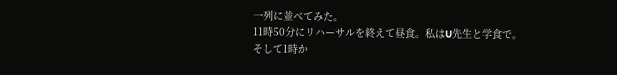一列に並べてみた。
11時50分にリハーサルを終えて昼食。私はU先生と学食で。
そして1時か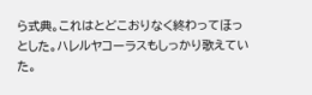ら式典。これはとどこおりなく終わってほっとした。ハレルヤコーラスもしっかり歌えていた。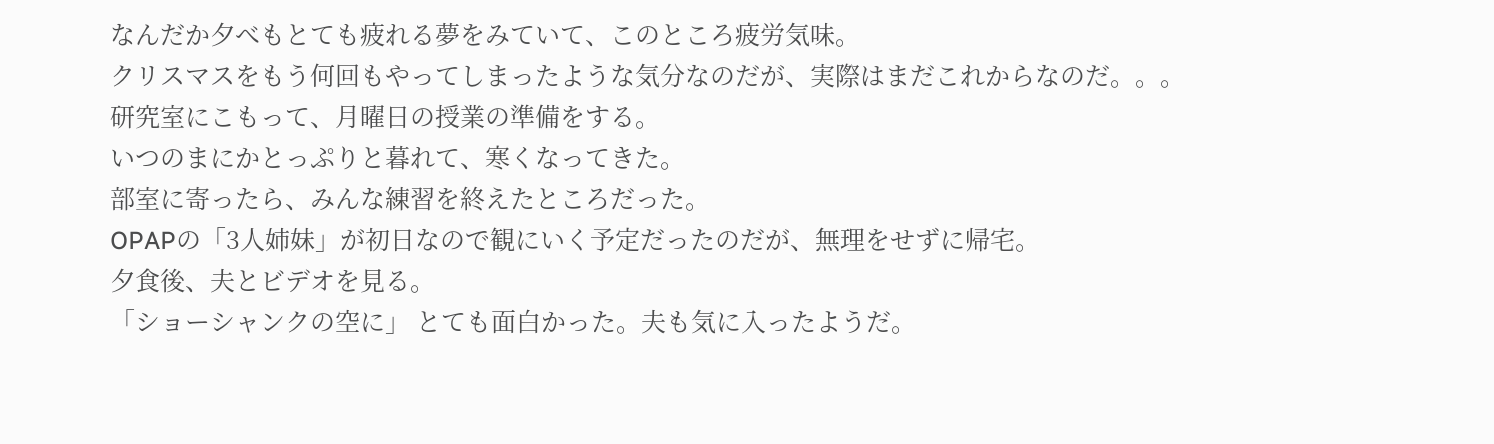なんだか夕べもとても疲れる夢をみていて、このところ疲労気味。
クリスマスをもう何回もやってしまったような気分なのだが、実際はまだこれからなのだ。。。
研究室にこもって、月曜日の授業の準備をする。
いつのまにかとっぷりと暮れて、寒くなってきた。
部室に寄ったら、みんな練習を終えたところだった。
OPAPの「3人姉妹」が初日なので観にいく予定だったのだが、無理をせずに帰宅。
夕食後、夫とビデオを見る。
「ショーシャンクの空に」 とても面白かった。夫も気に入ったようだ。